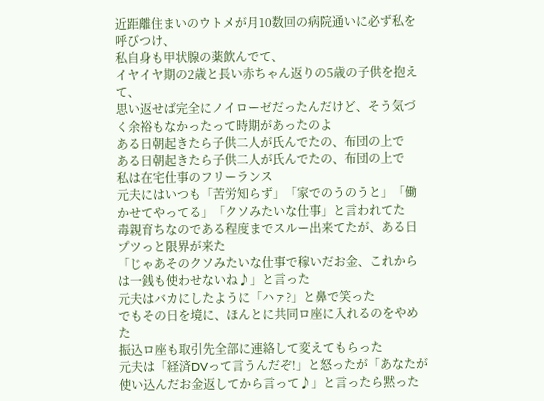近距離住まいのウトメが月10数回の病院通いに必ず私を呼びつけ、
私自身も甲状腺の薬飲んでて、
イヤイヤ期の2歳と長い赤ちゃん返りの5歳の子供を抱えて、
思い返せば完全にノイローゼだったんだけど、そう気づく余裕もなかったって時期があったのよ
ある日朝起きたら子供二人が氏んでたの、布団の上で
ある日朝起きたら子供二人が氏んでたの、布団の上で
私は在宅仕事のフリーランス
元夫にはいつも「苦労知らず」「家でのうのうと」「働かせてやってる」「クソみたいな仕事」と言われてた
毒親育ちなのである程度までスルー出来てたが、ある日プツっと限界が来た
「じゃあそのクソみたいな仕事で稼いだお金、これからは一銭も使わせないね♪」と言った
元夫はバカにしたように「ハァ?」と鼻で笑った
でもその日を境に、ほんとに共同ロ座に入れるのをやめた
振込ロ座も取引先全部に連絡して変えてもらった
元夫は「経済DVって言うんだぞ!」と怒ったが「あなたが使い込んだお金返してから言って♪」と言ったら黙った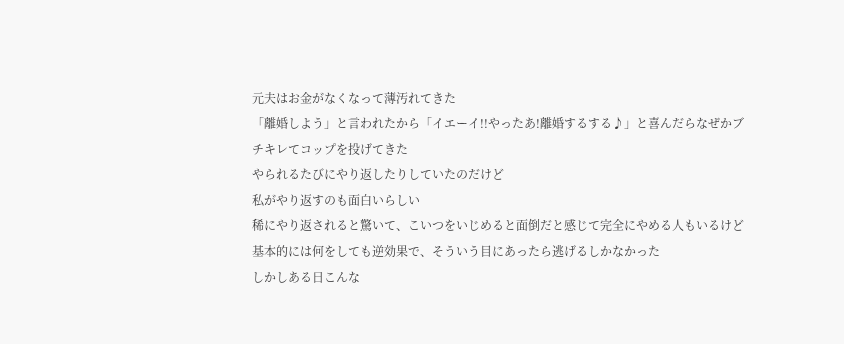元夫はお金がなくなって薄汚れてきた
「離婚しよう」と言われたから「イエーイ!!やったあ!離婚するする♪」と喜んだらなぜかブチキレてコップを投げてきた
やられるたびにやり返したりしていたのだけど
私がやり返すのも面白いらしい
稀にやり返されると驚いて、こいつをいじめると面倒だと感じて完全にやめる人もいるけど
基本的には何をしても逆効果で、そういう目にあったら逃げるしかなかった
しかしある日こんな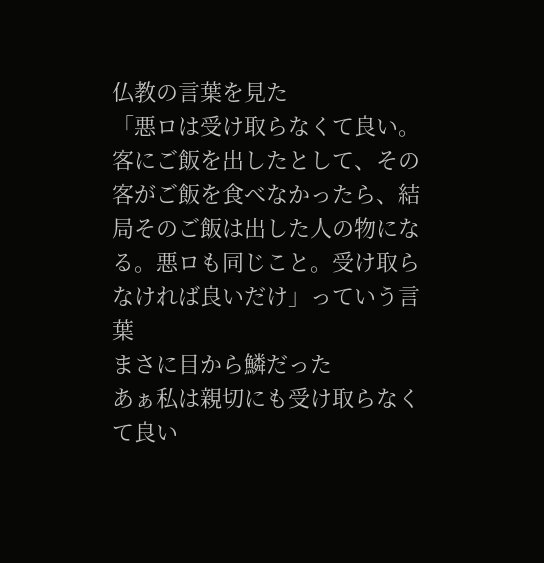仏教の言葉を見た
「悪ロは受け取らなくて良い。客にご飯を出したとして、その客がご飯を食べなかったら、結局そのご飯は出した人の物になる。悪ロも同じこと。受け取らなければ良いだけ」っていう言葉
まさに目から鱗だった
あぁ私は親切にも受け取らなくて良い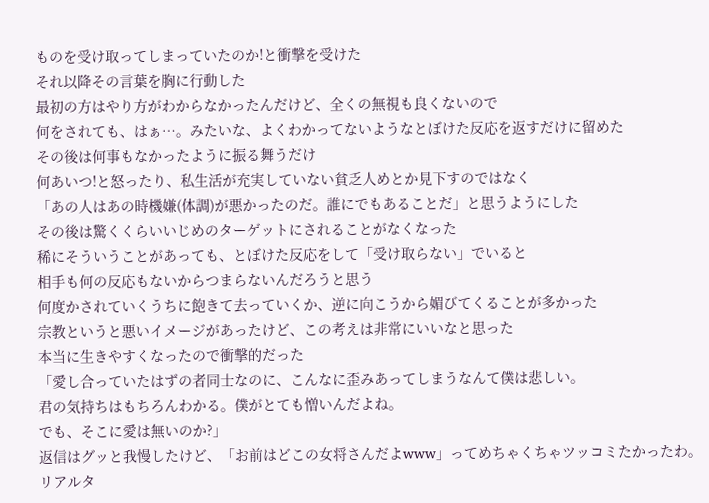ものを受け取ってしまっていたのか!と衝撃を受けた
それ以降その言葉を胸に行動した
最初の方はやり方がわからなかったんだけど、全くの無視も良くないので
何をされても、はぁ…。みたいな、よくわかってないようなとぼけた反応を返すだけに留めた
その後は何事もなかったように振る舞うだけ
何あいつ!と怒ったり、私生活が充実していない貧乏人めとか見下すのではなく
「あの人はあの時機嫌(体調)が悪かったのだ。誰にでもあることだ」と思うようにした
その後は驚くくらいいじめのターゲットにされることがなくなった
稀にそういうことがあっても、とぼけた反応をして「受け取らない」でいると
相手も何の反応もないからつまらないんだろうと思う
何度かされていくうちに飽きて去っていくか、逆に向こうから媚びてくることが多かった
宗教というと悪いイメージがあったけど、この考えは非常にいいなと思った
本当に生きやすくなったので衝撃的だった
「愛し合っていたはずの者同士なのに、こんなに歪みあってしまうなんて僕は悲しい。
君の気持ちはもちろんわかる。僕がとても憎いんだよね。
でも、そこに愛は無いのか?」
返信はグッと我慢したけど、「お前はどこの女将さんだよwww」ってめちゃくちゃツッコミたかったわ。
リアルタ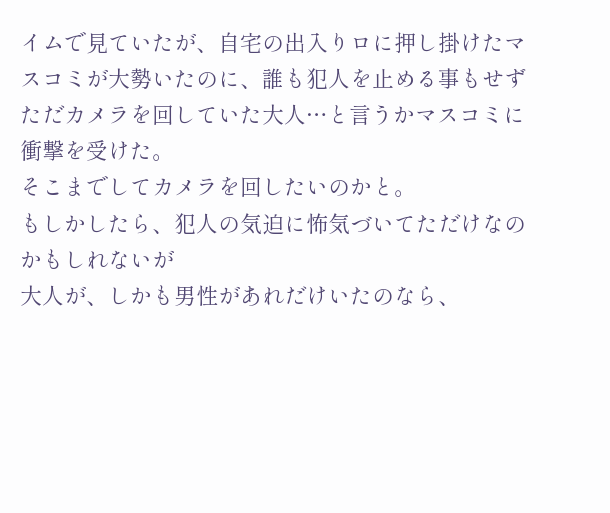イムで見ていたが、自宅の出入りロに押し掛けたマスコミが大勢いたのに、誰も犯人を止める事もせずただカメラを回していた大人…と言うかマスコミに衝撃を受けた。
そこまでしてカメラを回したいのかと。
もしかしたら、犯人の気迫に怖気づいてただけなのかもしれないが
大人が、しかも男性があれだけいたのなら、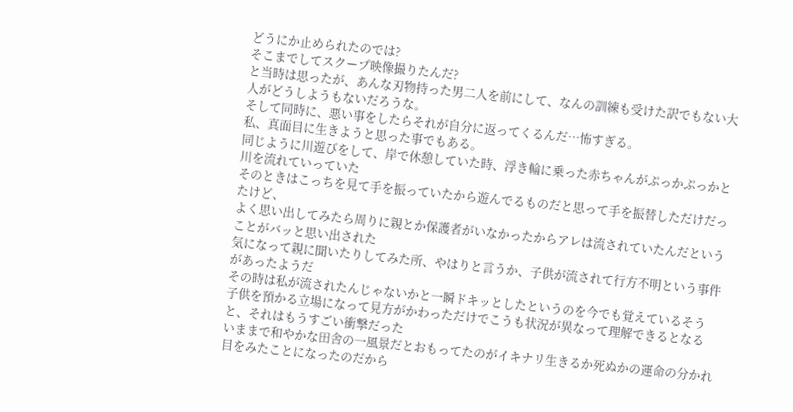どうにか止められたのでは?
そこまでしてスクープ映像撮りたんだ?
と当時は思ったが、あんな刃物持った男二人を前にして、なんの訓練も受けた訳でもない大人がどうしようもないだろうな。
そして同時に、悪い事をしたらそれが自分に返ってくるんだ…怖すぎる。
私、真面目に生きようと思った事でもある。
同じように川遊びをして、岸で休憩していた時、浮き輪に乗った赤ちゃんがぷっかぷっかと川を流れていっていた
そのときはこっちを見て手を振っていたから遊んでるものだと思って手を振替しただけだったけど、
よく思い出してみたら周りに親とか保護者がいなかったからアレは流されていたんだということがバッと思い出された
気になって親に聞いたりしてみた所、やはりと言うか、子供が流されて行方不明という事件があったようだ
その時は私が流されたんじゃないかと一瞬ドキッとしたというのを今でも覚えているそう
子供を預かる立場になって見方がかわっただけでこうも状況が異なって理解できるとなると、それはもうすごい衝撃だった
いままで和やかな田舎の一風景だとおもってたのがイキナリ生きるか死ぬかの運命の分かれ目をみたことになったのだから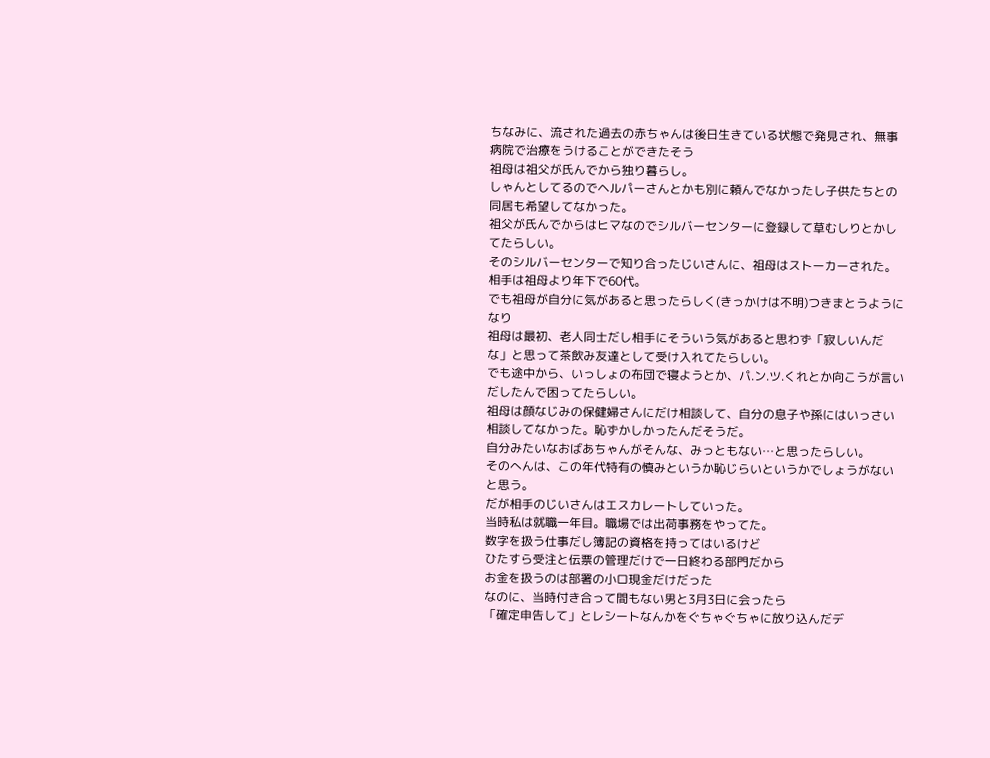ちなみに、流された過去の赤ちゃんは後日生きている状態で発見され、無事病院で治療をうけることができたそう
祖母は祖父が氏んでから独り暮らし。
しゃんとしてるのでヘルパーさんとかも別に頼んでなかったし子供たちとの同居も希望してなかった。
祖父が氏んでからはヒマなのでシルバーセンターに登録して草むしりとかしてたらしい。
そのシルバーセンターで知り合ったじいさんに、祖母はストーカーされた。
相手は祖母より年下で60代。
でも祖母が自分に気があると思ったらしく(きっかけは不明)つきまとうようになり
祖母は最初、老人同士だし相手にそういう気があると思わず「寂しいんだな」と思って茶飲み友達として受け入れてたらしい。
でも途中から、いっしょの布団で寝ようとか、パ.ン.ツ.くれとか向こうが言いだしたんで困ってたらしい。
祖母は顔なじみの保健婦さんにだけ相談して、自分の息子や孫にはいっさい相談してなかった。恥ずかしかったんだそうだ。
自分みたいなおばあちゃんがそんな、みっともない…と思ったらしい。
そのへんは、この年代特有の慎みというか恥じらいというかでしょうがないと思う。
だが相手のじいさんはエスカレートしていった。
当時私は就職一年目。職場では出荷事務をやってた。
数字を扱う仕事だし簿記の資格を持ってはいるけど
ひたすら受注と伝票の管理だけで一日終わる部門だから
お金を扱うのは部署の小ロ現金だけだった
なのに、当時付き合って間もない男と3月3日に会ったら
「確定申告して」とレシートなんかをぐちゃぐちゃに放り込んだデ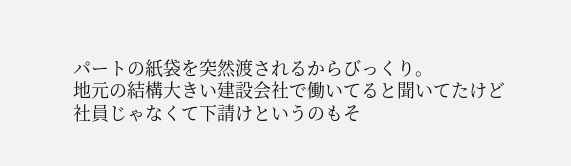パートの紙袋を突然渡されるからびっくり。
地元の結構大きい建設会社で働いてると聞いてたけど
社員じゃなくて下請けというのもそ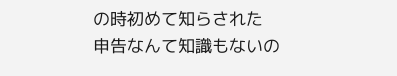の時初めて知らされた
申告なんて知識もないの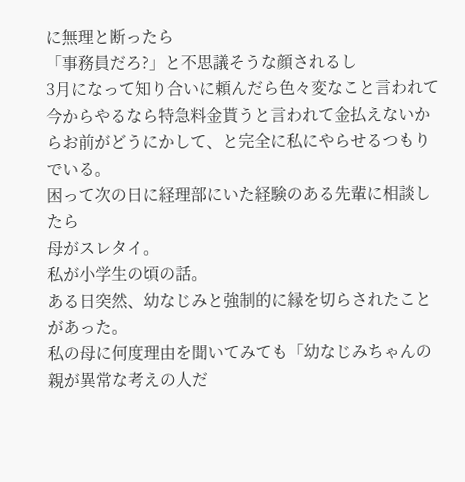に無理と断ったら
「事務員だろ?」と不思議そうな顔されるし
3月になって知り合いに頼んだら色々変なこと言われて
今からやるなら特急料金貰うと言われて金払えないからお前がどうにかして、と完全に私にやらせるつもりでいる。
困って次の日に経理部にいた経験のある先輩に相談したら
母がスレタイ。
私が小学生の頃の話。
ある日突然、幼なじみと強制的に縁を切らされたことがあった。
私の母に何度理由を聞いてみても「幼なじみちゃんの親が異常な考えの人だ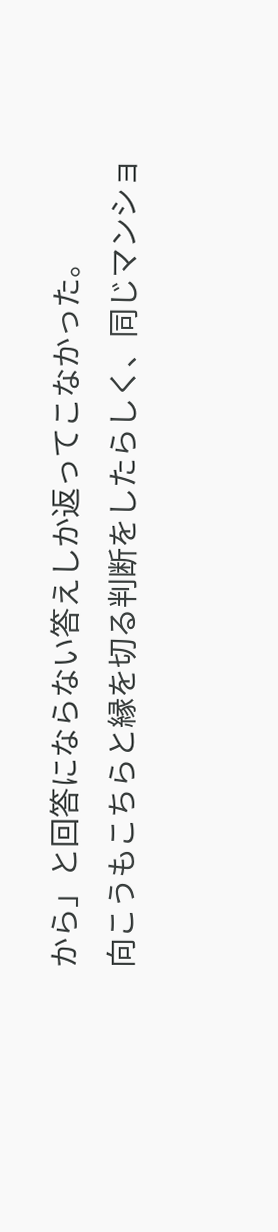から」と回答にならない答えしか返ってこなかった。
向こうもこちらと縁を切る判断をしたらしく、同じマンショ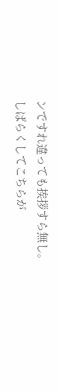ンですれ違っても挨拶すら無し。
しばらくしてこちらが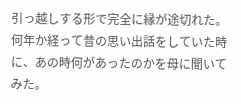引っ越しする形で完全に縁が途切れた。
何年か経って昔の思い出話をしていた時に、あの時何があったのかを母に聞いてみた。